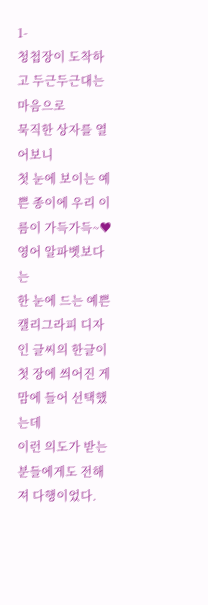1-
청첩장이 도착하고 두근두근대는 마음으로
묵직한 상자를 열어보니
첫 눈에 보이는 예쁜 종이에 우리 이름이 가득가득~♥
영어 알파벳보다는
한 눈에 드는 예쁜 캘리그라피 디자인 글씨의 한글이 첫 장에 씌어진 게
맘에 들어 선택했는데
이런 의도가 받는 분들에게도 전해져 다행이었다.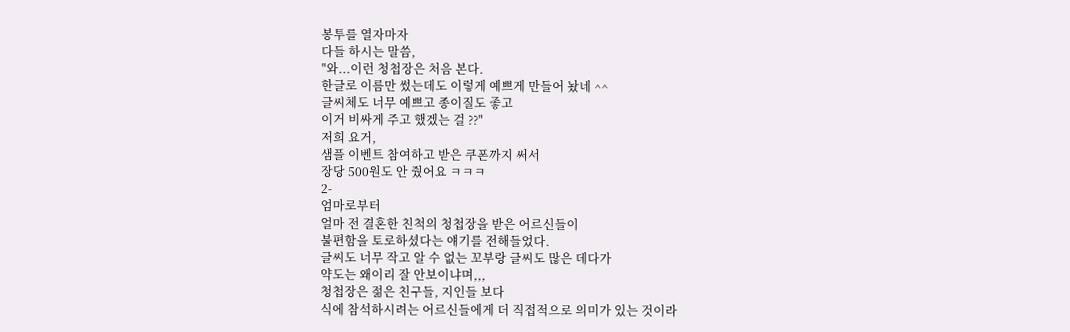봉투를 열자마자
다들 하시는 말씀,
"와...이런 청첩장은 처음 본다.
한글로 이름만 썼는데도 이렇게 예쁘게 만들어 놨네 ^^
글씨체도 너무 예쁘고 종이질도 좋고
이거 비싸게 주고 했겠는 걸 ??"
저희 요거,
샘플 이벤트 참여하고 받은 쿠폰까지 써서
장당 500원도 안 줬어요 ㅋㅋㅋ
2-
엄마로부터
얼마 전 결혼한 친척의 청첩장을 받은 어르신들이
불편함을 토로하셨다는 얘기를 전해들었다.
글씨도 너무 작고 알 수 없는 꼬부랑 글씨도 많은 데다가
약도는 왜이리 잘 안보이냐며,,,
청첩장은 젊은 친구들, 지인들 보다
식에 참석하시려는 어르신들에게 더 직접적으로 의미가 있는 것이라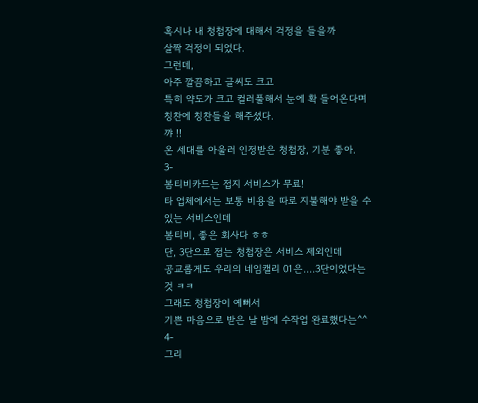혹시나 내 청첩장에 대해서 걱정을 들을까
살짝 걱정이 되었다.
그런데,
아주 깔끔하고 글씨도 크고
특히 약도가 크고 컬러풀해서 눈에 확 들어온다며
칭찬에 칭찬들을 해주셨다.
꺄 !!
온 세대를 아울러 인정받은 청첩장, 기분 좋아.
3-
봄티비카드는 접지 서비스가 무료!
타 업체에서는 보통 비용을 따로 지불해야 받을 수 있는 서비스인데
봄티비, 좋은 회사다 ㅎㅎ
단, 3단으로 접는 청첩장은 서비스 제외인데
공교롭게도 우리의 네임캘리 01은....3단이었다는 것 ㅋㅋ
그래도 청첩장이 예뻐서
기쁜 마음으로 받은 날 밤에 수작업 완료했다는^^
4-
그리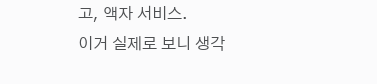고, 액자 서비스.
이거 실제로 보니 생각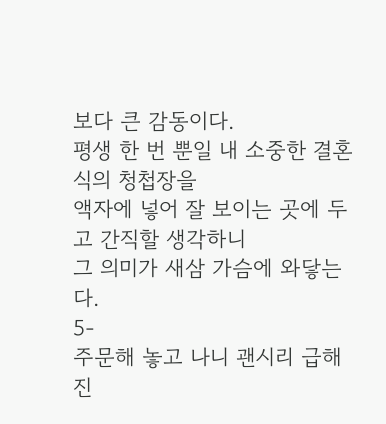보다 큰 감동이다.
평생 한 번 뿐일 내 소중한 결혼식의 청첩장을
액자에 넣어 잘 보이는 곳에 두고 간직할 생각하니
그 의미가 새삼 가슴에 와닿는다.
5-
주문해 놓고 나니 괜시리 급해진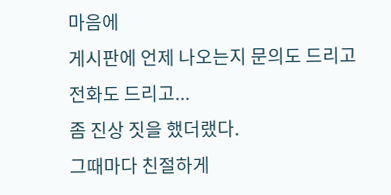마음에
게시판에 언제 나오는지 문의도 드리고
전화도 드리고...
좀 진상 짓을 했더랬다.
그때마다 친절하게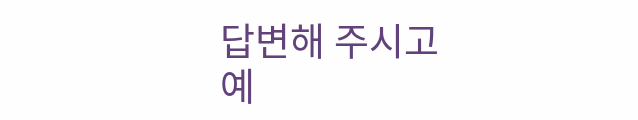답변해 주시고
예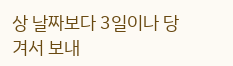상 날짜보다 3일이나 당겨서 보내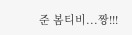준 봄티비...짱!!!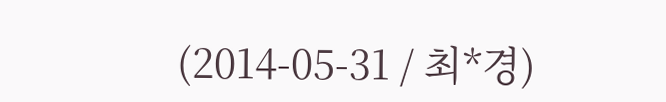(2014-05-31 / 최*경)